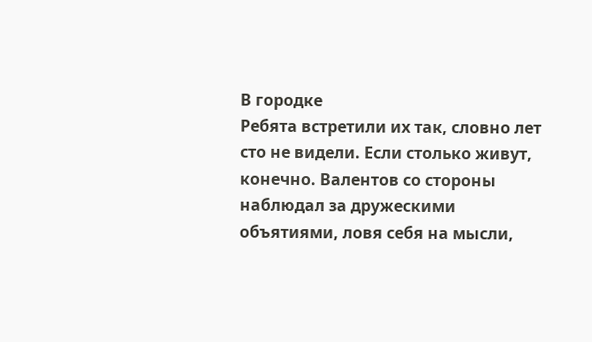В городке
Ребята встретили их так, словно лет сто не видели. Если столько живут, конечно. Валентов со стороны наблюдал за дружескими объятиями, ловя себя на мысли,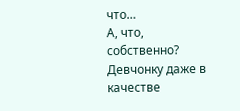что…
А, что, собственно? Девчонку даже в качестве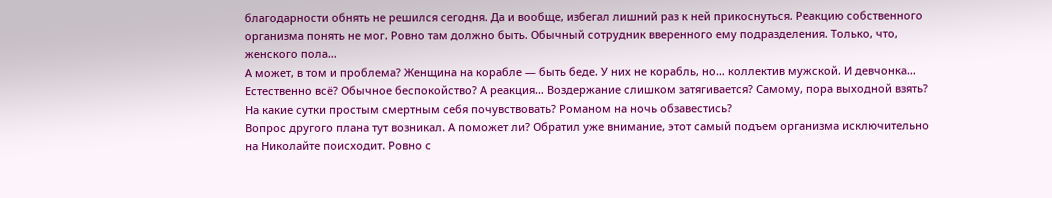благодарности обнять не решился сегодня. Да и вообще, избегал лишний раз к ней прикоснуться. Реакцию собственного организма понять не мог. Ровно там должно быть. Обычный сотрудник вверенного ему подразделения. Только, что, женского пола…
А может, в том и проблема? Женщина на корабле — быть беде. У них не корабль, но… коллектив мужской. И девчонка… Естественно всё? Обычное беспокойство? А реакция… Воздержание слишком затягивается? Самому, пора выходной взять? На какие сутки простым смертным себя почувствовать? Романом на ночь обзавестись?
Вопрос другого плана тут возникал. А поможет ли? Обратил уже внимание, этот самый подъем организма исключительно на Николайте поисходит. Ровно с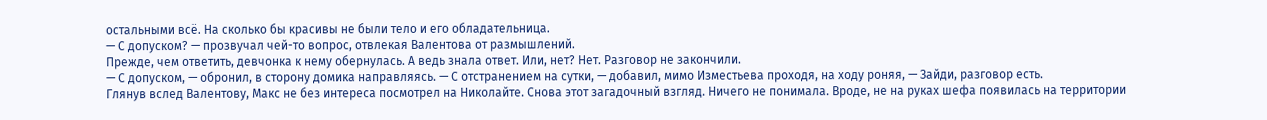остальными всё. На сколько бы красивы не были тело и его обладательница.
— С допуском? — прозвучал чей-то вопрос, отвлекая Валентова от размышлений.
Прежде, чем ответить, девчонка к нему обернулась. А ведь знала ответ. Или, нет? Нет. Разговор не закончили.
— С допуском, — обронил, в сторону домика направляясь. — С отстранением на сутки, — добавил, мимо Изместьева проходя, на ходу роняя, — Зайди, разговор есть.
Глянув вслед Валентову, Макс не без интереса посмотрел на Николайте. Снова этот загадочный взгляд. Ничего не понимала. Вроде, не на руках шефа появилась на территории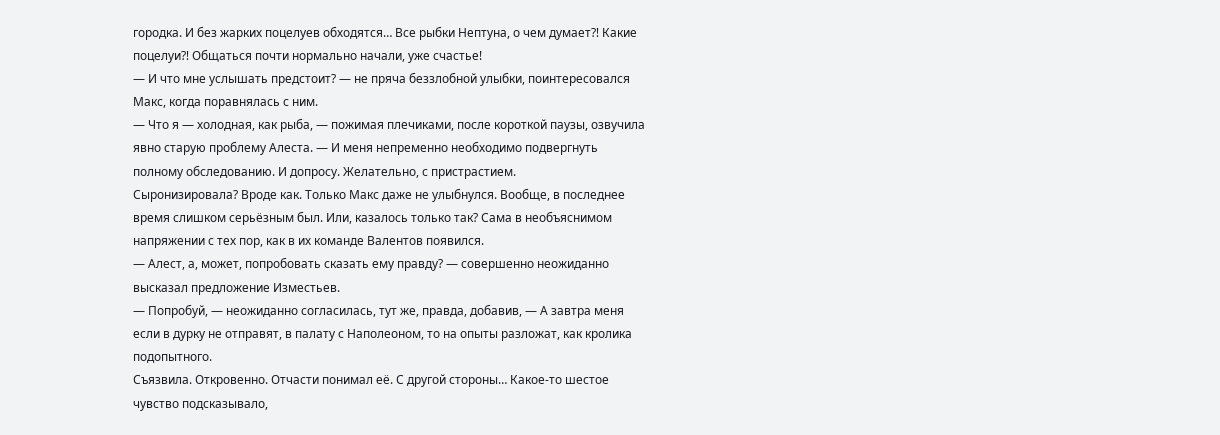городка. И без жарких поцелуев обходятся… Все рыбки Нептуна, о чем думает⁈ Какие поцелуи⁈ Общаться почти нормально начали, уже счастье!
— И что мне услышать предстоит? — не пряча беззлобной улыбки, поинтересовался Макс, когда поравнялась с ним.
— Что я — холодная, как рыба, — пожимая плечиками, после короткой паузы, озвучила явно старую проблему Алеста. — И меня непременно необходимо подвергнуть полному обследованию. И допросу. Желательно, с пристрастием.
Сыронизировала? Вроде как. Только Макс даже не улыбнулся. Вообще, в последнее время слишком серьёзным был. Или, казалось только так? Сама в необъяснимом напряжении с тех пор, как в их команде Валентов появился.
— Алест, а, может, попробовать сказать ему правду? — совершенно неожиданно высказал предложение Изместьев.
— Попробуй, — неожиданно согласилась, тут же, правда, добавив, — А завтра меня если в дурку не отправят, в палату с Наполеоном, то на опыты разложат, как кролика подопытного.
Съязвила. Откровенно. Отчасти понимал её. С другой стороны… Какое-то шестое чувство подсказывало,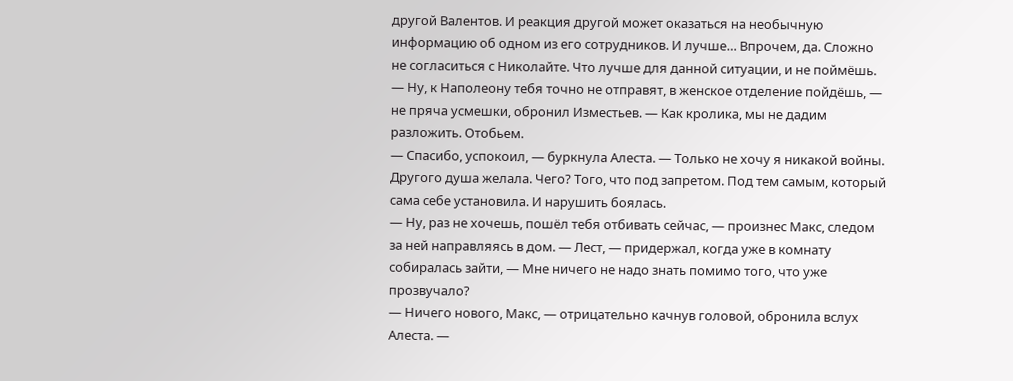другой Валентов. И реакция другой может оказаться на необычную информацию об одном из его сотрудников. И лучше… Впрочем, да. Сложно не согласиться с Николайте. Что лучше для данной ситуации, и не поймёшь.
— Ну, к Наполеону тебя точно не отправят, в женское отделение пойдёшь, — не пряча усмешки, обронил Изместьев. — Как кролика, мы не дадим разложить. Отобьем.
— Спасибо, успокоил, — буркнула Алеста. — Только не хочу я никакой войны.
Другого душа желала. Чего? Того, что под запретом. Под тем самым, который сама себе установила. И нарушить боялась.
— Ну, раз не хочешь, пошёл тебя отбивать сейчас, — произнес Макс, следом за ней направляясь в дом. — Лест, — придержал, когда уже в комнату собиралась зайти, — Мне ничего не надо знать помимо того, что уже прозвучало?
— Ничего нового, Макс, — отрицательно качнув головой, обронила вслух Алеста. —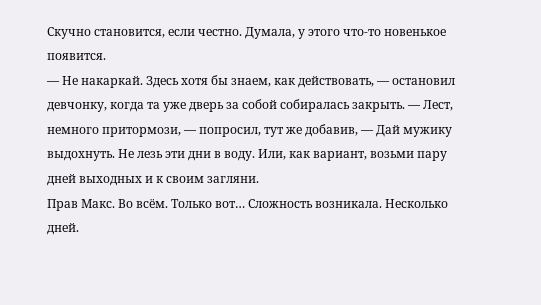Скучно становится, если честно. Думала, у этого что-то новенькое появится.
— Не накаркай. Здесь хотя бы знаем, как действовать, — остановил девчонку, когда та уже дверь за собой собиралась закрыть. — Лест, немного притормози, — попросил, тут же добавив, — Дай мужику выдохнуть. Не лезь эти дни в воду. Или, как вариант, возьми пару дней выходных и к своим загляни.
Прав Макс. Во всём. Только вот… Сложность возникала. Несколько дней.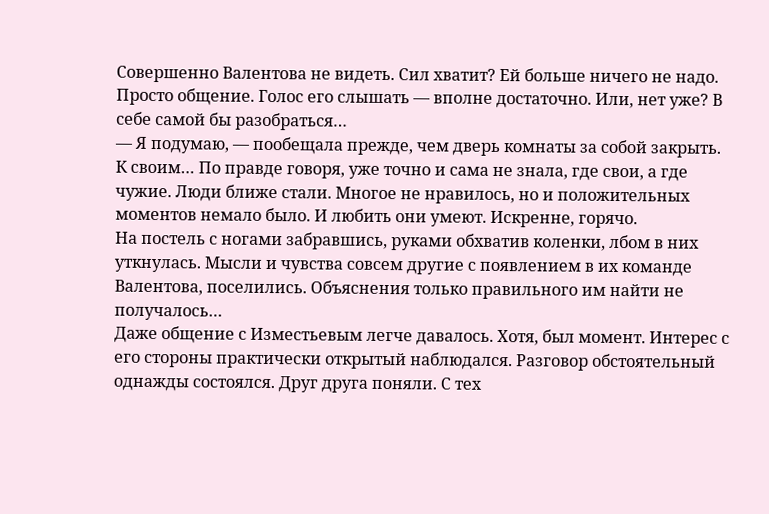Совершенно Валентова не видеть. Сил хватит? Ей больше ничего не надо. Просто общение. Голос его слышать — вполне достаточно. Или, нет уже? В себе самой бы разобраться…
— Я подумаю, — пообещала прежде, чем дверь комнаты за собой закрыть.
К своим… По правде говоря, уже точно и сама не знала, где свои, а где чужие. Люди ближе стали. Многое не нравилось, но и положительных моментов немало было. И любить они умеют. Искренне, горячо.
На постель с ногами забравшись, руками обхватив коленки, лбом в них уткнулась. Мысли и чувства совсем другие с появлением в их команде Валентова, поселились. Объяснения только правильного им найти не получалось…
Даже общение с Изместьевым легче давалось. Хотя, был момент. Интерес с его стороны практически открытый наблюдался. Разговор обстоятельный однажды состоялся. Друг друга поняли. С тех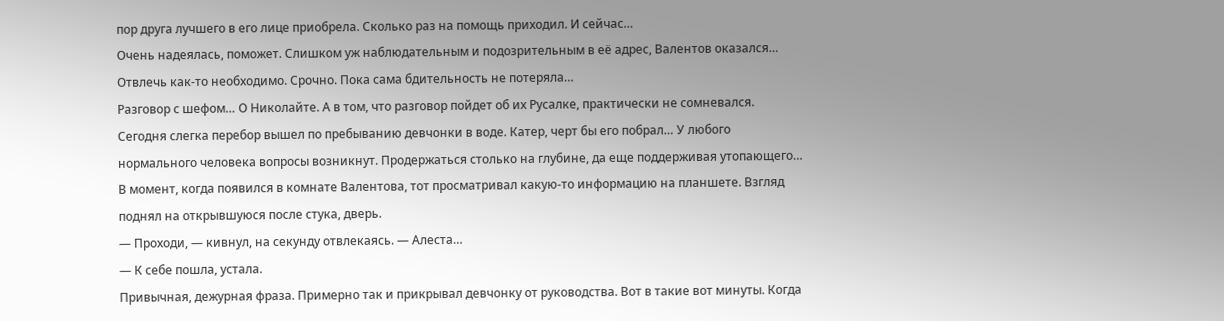пор друга лучшего в его лице приобрела. Сколько раз на помощь приходил. И сейчас…
Очень надеялась, поможет. Слишком уж наблюдательным и подозрительным в её адрес, Валентов оказался… Отвлечь как-то необходимо. Срочно. Пока сама бдительность не потеряла…
Разговор с шефом… О Николайте. А в том, что разговор пойдет об их Русалке, практически не сомневался. Сегодня слегка перебор вышел по пребыванию девчонки в воде. Катер, черт бы его побрал… У любого нормального человека вопросы возникнут. Продержаться столько на глубине, да еще поддерживая утопающего…
В момент, когда появился в комнате Валентова, тот просматривал какую-то информацию на планшете. Взгляд поднял на открывшуюся после стука, дверь.
— Проходи, — кивнул, на секунду отвлекаясь. — Алеста…
— К себе пошла, устала.
Привычная, дежурная фраза. Примерно так и прикрывал девчонку от руководства. Вот в такие вот минуты. Когда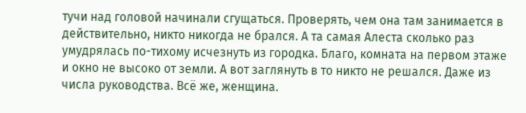тучи над головой начинали сгущаться. Проверять, чем она там занимается в действительно, никто никогда не брался. А та самая Алеста сколько раз умудрялась по-тихому исчезнуть из городка. Благо, комната на первом этаже и окно не высоко от земли. А вот заглянуть в то никто не решался. Даже из числа руководства. Всё же, женщина.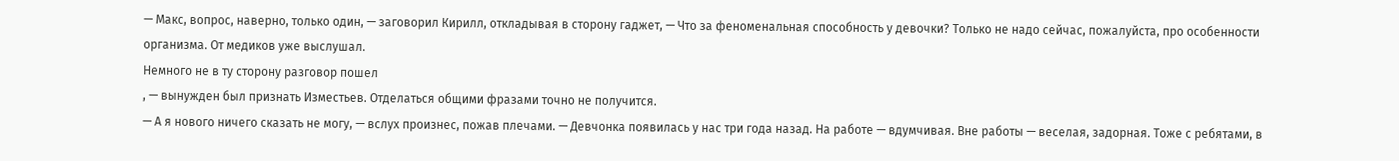— Макс, вопрос, наверно, только один, — заговорил Кирилл, откладывая в сторону гаджет, — Что за феноменальная способность у девочки? Только не надо сейчас, пожалуйста, про особенности организма. От медиков уже выслушал.
Немного не в ту сторону разговор пошел
, — вынужден был признать Изместьев. Отделаться общими фразами точно не получится.
— А я нового ничего сказать не могу, — вслух произнес, пожав плечами. — Девчонка появилась у нас три года назад. На работе — вдумчивая. Вне работы — веселая, задорная. Тоже с ребятами, в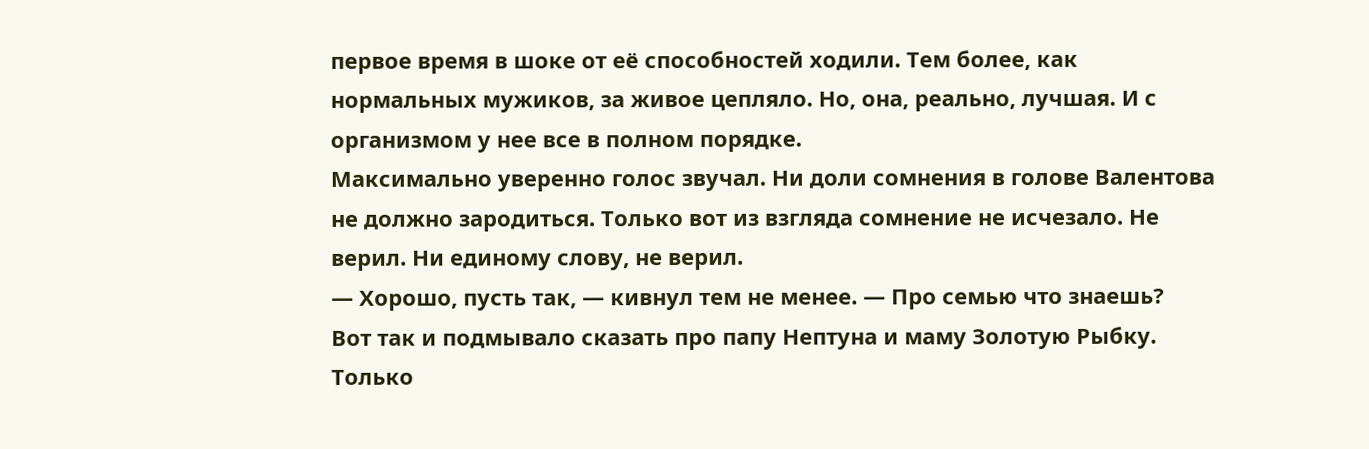первое время в шоке от её способностей ходили. Тем более, как нормальных мужиков, за живое цепляло. Но, она, реально, лучшая. И с организмом у нее все в полном порядке.
Максимально уверенно голос звучал. Ни доли сомнения в голове Валентова не должно зародиться. Только вот из взгляда сомнение не исчезало. Не верил. Ни единому слову, не верил.
— Хорошо, пусть так, — кивнул тем не менее. — Про семью что знаешь?
Вот так и подмывало сказать про папу Нептуна и маму Золотую Рыбку. Только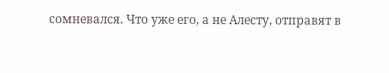сомневался. Что уже его, а не Алесту, отправят в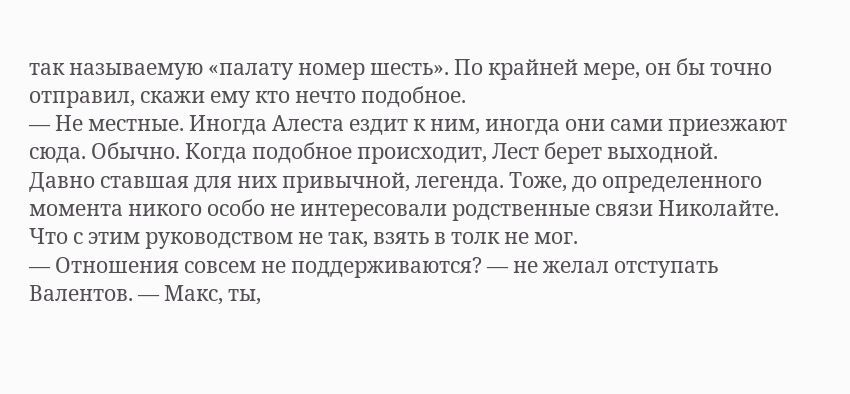так называемую «палату номер шесть». По крайней мере, он бы точно отправил, скажи ему кто нечто подобное.
— Не местные. Иногда Алеста ездит к ним, иногда они сами приезжают сюда. Обычно. Когда подобное происходит, Лест берет выходной.
Давно ставшая для них привычной, легенда. Тоже, до определенного момента никого особо не интересовали родственные связи Николайте. Что с этим руководством не так, взять в толк не мог.
— Отношения совсем не поддерживаются? — не желал отступать Валентов. — Макс, ты,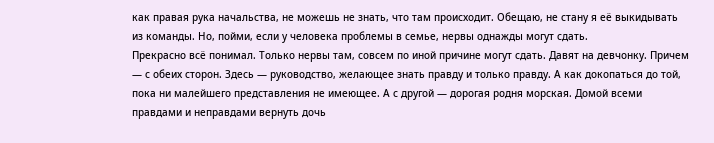как правая рука начальства, не можешь не знать, что там происходит. Обещаю, не стану я её выкидывать из команды. Но, пойми, если у человека проблемы в семье, нервы однажды могут сдать.
Прекрасно всё понимал. Только нервы там, совсем по иной причине могут сдать. Давят на девчонку. Причем — с обеих сторон. Здесь — руководство, желающее знать правду и только правду. А как докопаться до той, пока ни малейшего представления не имеющее. А с другой — дорогая родня морская. Домой всеми правдами и неправдами вернуть дочь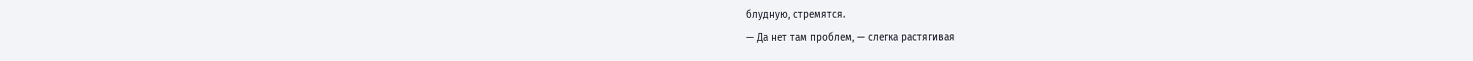блудную, стремятся.
— Да нет там проблем, — слегка растягивая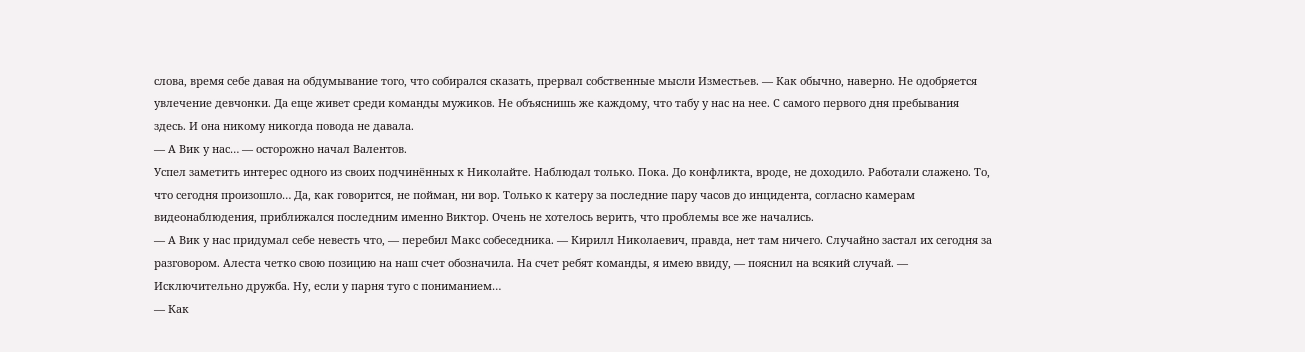слова, время себе давая на обдумывание того, что собирался сказать, прервал собственные мысли Изместьев. — Как обычно, наверно. Не одобряется увлечение девчонки. Да еще живет среди команды мужиков. Не объяснишь же каждому, что табу у нас на нее. С самого первого дня пребывания здесь. И она никому никогда повода не давала.
— А Вик у нас… — осторожно начал Валентов.
Успел заметить интерес одного из своих подчинённых к Николайте. Наблюдал только. Пока. До конфликта, вроде, не доходило. Работали слажено. То, что сегодня произошло… Да, как говорится, не пойман, ни вор. Только к катеру за последние пару часов до инцидента, согласно камерам видеонаблюдения, приближался последним именно Виктор. Очень не хотелось верить, что проблемы все же начались.
— А Вик у нас придумал себе невесть что, — перебил Макс собеседника. — Кирилл Николаевич, правда, нет там ничего. Случайно застал их сегодня за разговором. Алеста четко свою позицию на наш счет обозначила. На счет ребят команды, я имею ввиду, — пояснил на всякий случай. — Исключительно дружба. Ну, если у парня туго с пониманием…
— Как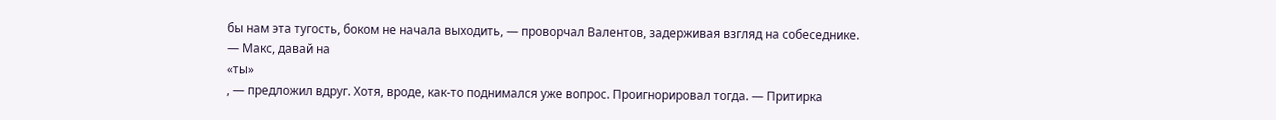бы нам эта тугость, боком не начала выходить, — проворчал Валентов, задерживая взгляд на собеседнике. — Макс, давай на
«ты»
, — предложил вдруг. Хотя, вроде, как-то поднимался уже вопрос. Проигнорировал тогда. — Притирка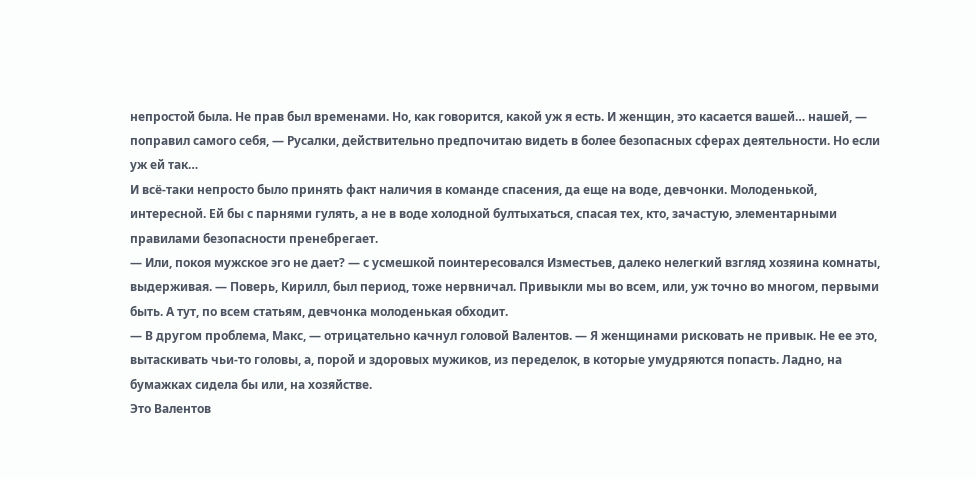непростой была. Не прав был временами. Но, как говорится, какой уж я есть. И женщин, это касается вашей… нашей, — поправил самого себя, — Русалки, действительно предпочитаю видеть в более безопасных сферах деятельности. Но если уж ей так…
И всё-таки непросто было принять факт наличия в команде спасения, да еще на воде, девчонки. Молоденькой, интересной. Ей бы с парнями гулять, а не в воде холодной бултыхаться, спасая тех, кто, зачастую, элементарными правилами безопасности пренебрегает.
— Или, покоя мужское эго не дает? — с усмешкой поинтересовался Изместьев, далеко нелегкий взгляд хозяина комнаты, выдерживая. — Поверь, Кирилл, был период, тоже нервничал. Привыкли мы во всем, или, уж точно во многом, первыми быть. А тут, по всем статьям, девчонка молоденькая обходит.
— В другом проблема, Макс, — отрицательно качнул головой Валентов. — Я женщинами рисковать не привык. Не ее это, вытаскивать чьи-то головы, а, порой и здоровых мужиков, из переделок, в которые умудряются попасть. Ладно, на бумажках сидела бы или, на хозяйстве.
Это Валентов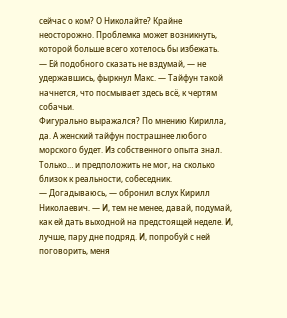сейчас о ком? О Николайте? Крайне неосторожно. Проблемка может возникнуть, которой больше всего хотелось бы избежать.
— Ей подобного сказать не вздумай, — не удержавшись, фыркнул Макс. — Тайфун такой начнется, что посмывает здесь всё, к чертям собачьи.
Фигурально выражался? По мнению Кирилла, да. А женский тайфун пострашнее любого морского будет. Из собственного опыта знал. Только… и предположить не мог, на сколько близок к реальности, собеседник.
— Догадываюсь, — обронил вслух Кирилл Николаевич. — И, тем не менее, давай, подумай, как ей дать выходной на предстоящей неделе. И, лучше, пару дне подряд. И, попробуй с ней поговорить, меня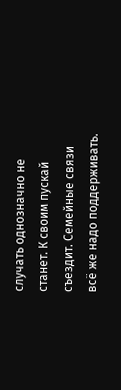случать однозначно не станет. К своим пускай съездит. Семейные связи всё же надо поддерживать.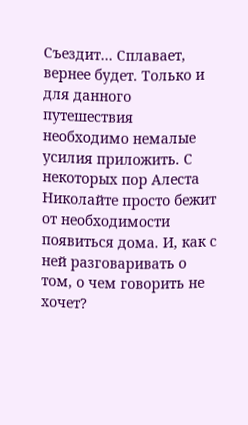Съездит… Сплавает, вернее будет. Только и для данного путешествия необходимо немалые усилия приложить. С некоторых пор Алеста Николайте просто бежит от необходимости появиться дома. И, как с ней разговаривать о том, о чем говорить не хочет?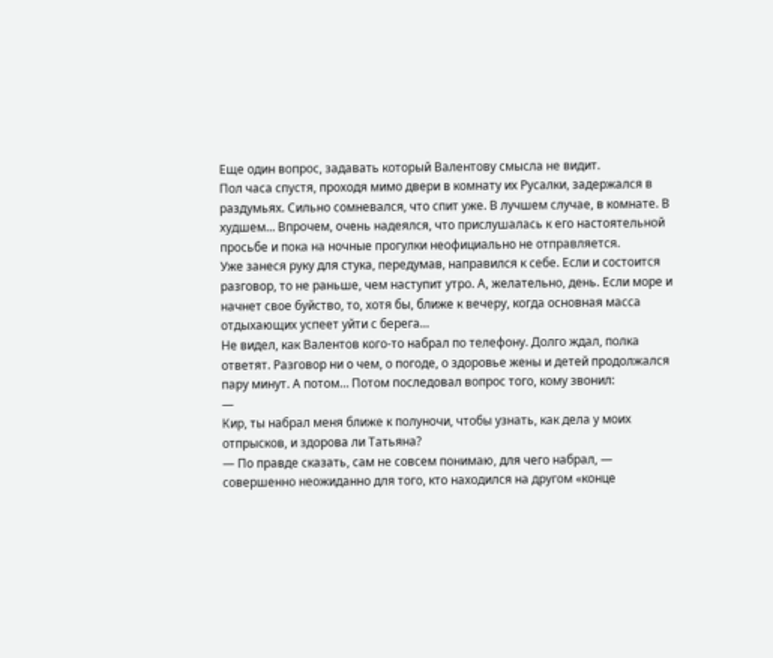Еще один вопрос, задавать который Валентову смысла не видит.
Пол часа спустя, проходя мимо двери в комнату их Русалки, задержался в раздумьях. Сильно сомневался, что спит уже. В лучшем случае, в комнате. В худшем… Впрочем, очень надеялся, что прислушалась к его настоятельной просьбе и пока на ночные прогулки неофициально не отправляется.
Уже занеся руку для стука, передумав, направился к себе. Если и состоится разговор, то не раньше, чем наступит утро. А, желательно, день. Если море и начнет свое буйство, то, хотя бы, ближе к вечеру, когда основная масса отдыхающих успеет уйти с берега…
Не видел, как Валентов кого-то набрал по телефону. Долго ждал, полка ответят. Разговор ни о чем, о погоде, о здоровье жены и детей продолжался пару минут. А потом… Потом последовал вопрос того, кому звонил:
—
Кир, ты набрал меня ближе к полуночи, чтобы узнать, как дела у моих отпрысков, и здорова ли Татьяна?
— По правде сказать, сам не совсем понимаю, для чего набрал, — совершенно неожиданно для того, кто находился на другом «конце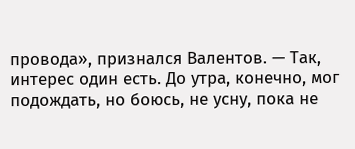провода», признался Валентов. — Так, интерес один есть. До утра, конечно, мог подождать, но боюсь, не усну, пока не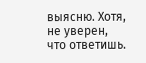выясню. Хотя, не уверен, что ответишь.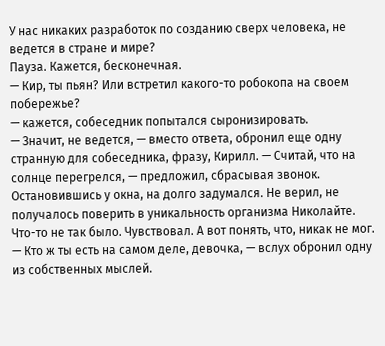У нас никаких разработок по созданию сверх человека, не ведется в стране и мире?
Пауза. Кажется, бесконечная.
— Кир, ты пьян? Или встретил какого-то робокопа на своем побережье?
— кажется, собеседник попытался сыронизировать.
— Значит, не ведется, — вместо ответа, обронил еще одну странную для собеседника, фразу, Кирилл. — Считай, что на солнце перегрелся, — предложил, сбрасывая звонок.
Остановившись у окна, на долго задумался. Не верил, не получалось поверить в уникальность организма Николайте. Что-то не так было. Чувствовал. А вот понять, что, никак не мог.
— Кто ж ты есть на самом деле, девочка, — вслух обронил одну из собственных мыслей.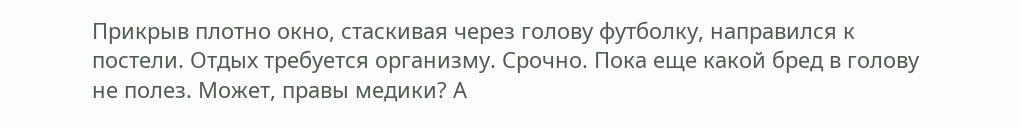Прикрыв плотно окно, стаскивая через голову футболку, направился к постели. Отдых требуется организму. Срочно. Пока еще какой бред в голову не полез. Может, правы медики? А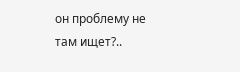он проблему не там ищет?..